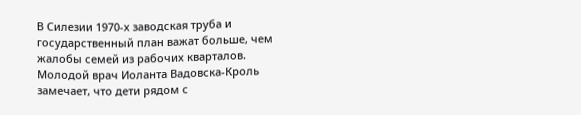В Силезии 1970-х заводская труба и государственный план важат больше, чем жалобы семей из рабочих кварталов. Молодой врач Иоланта Вадовска-Кроль замечает, что дети рядом с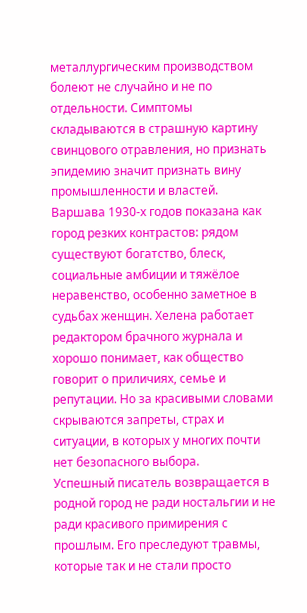металлургическим производством болеют не случайно и не по отдельности. Симптомы складываются в страшную картину свинцового отравления, но признать эпидемию значит признать вину промышленности и властей.
Варшава 1930-х годов показана как город резких контрастов: рядом существуют богатство, блеск, социальные амбиции и тяжёлое неравенство, особенно заметное в судьбах женщин. Хелена работает редактором брачного журнала и хорошо понимает, как общество говорит о приличиях, семье и репутации. Но за красивыми словами скрываются запреты, страх и ситуации, в которых у многих почти нет безопасного выбора.
Успешный писатель возвращается в родной город не ради ностальгии и не ради красивого примирения с прошлым. Его преследуют травмы, которые так и не стали просто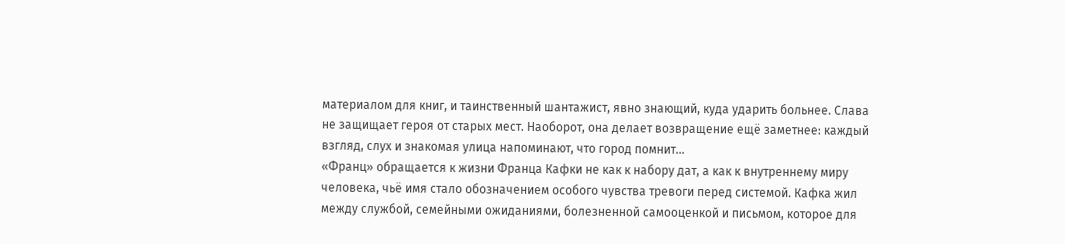материалом для книг, и таинственный шантажист, явно знающий, куда ударить больнее. Слава не защищает героя от старых мест. Наоборот, она делает возвращение ещё заметнее: каждый взгляд, слух и знакомая улица напоминают, что город помнит...
«Франц» обращается к жизни Франца Кафки не как к набору дат, а как к внутреннему миру человека, чьё имя стало обозначением особого чувства тревоги перед системой. Кафка жил между службой, семейными ожиданиями, болезненной самооценкой и письмом, которое для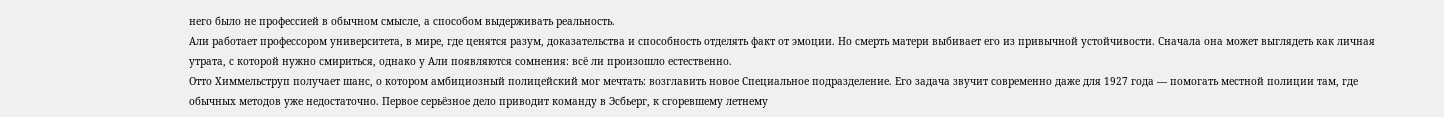него было не профессией в обычном смысле, а способом выдерживать реальность.
Али работает профессором университета, в мире, где ценятся разум, доказательства и способность отделять факт от эмоции. Но смерть матери выбивает его из привычной устойчивости. Сначала она может выглядеть как личная утрата, с которой нужно смириться, однако у Али появляются сомнения: всё ли произошло естественно.
Отто Химмельструп получает шанс, о котором амбициозный полицейский мог мечтать: возглавить новое Специальное подразделение. Его задача звучит современно даже для 1927 года — помогать местной полиции там, где обычных методов уже недостаточно. Первое серьёзное дело приводит команду в Эсбьерг, к сгоревшему летнему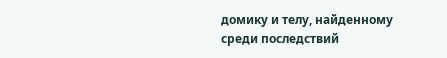домику и телу, найденному среди последствий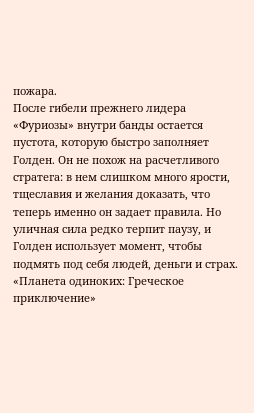пожара.
После гибели прежнего лидера «Фуриозы» внутри банды остается пустота, которую быстро заполняет Голден. Он не похож на расчетливого стратега: в нем слишком много ярости, тщеславия и желания доказать, что теперь именно он задает правила. Но уличная сила редко терпит паузу, и Голден использует момент, чтобы подмять под себя людей, деньги и страх.
«Планета одиноких: Греческое приключение»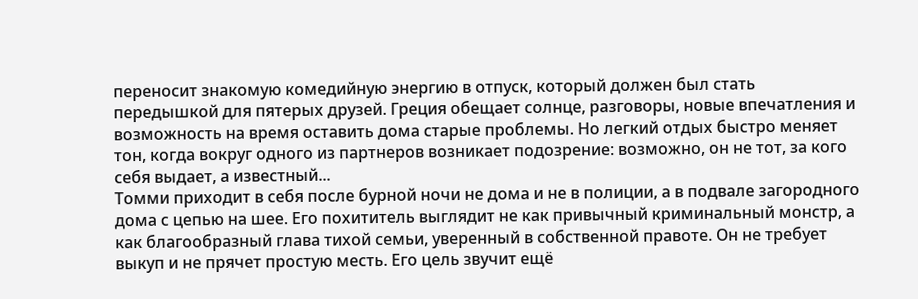переносит знакомую комедийную энергию в отпуск, который должен был стать передышкой для пятерых друзей. Греция обещает солнце, разговоры, новые впечатления и возможность на время оставить дома старые проблемы. Но легкий отдых быстро меняет тон, когда вокруг одного из партнеров возникает подозрение: возможно, он не тот, за кого себя выдает, а известный...
Томми приходит в себя после бурной ночи не дома и не в полиции, а в подвале загородного дома с цепью на шее. Его похититель выглядит не как привычный криминальный монстр, а как благообразный глава тихой семьи, уверенный в собственной правоте. Он не требует выкуп и не прячет простую месть. Его цель звучит ещё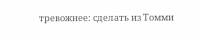тревожнее: сделать из Томми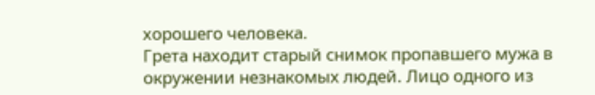хорошего человека.
Грета находит старый снимок пропавшего мужа в окружении незнакомых людей. Лицо одного из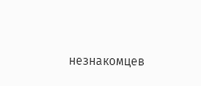незнакомцев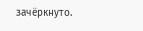зачёркнуто.